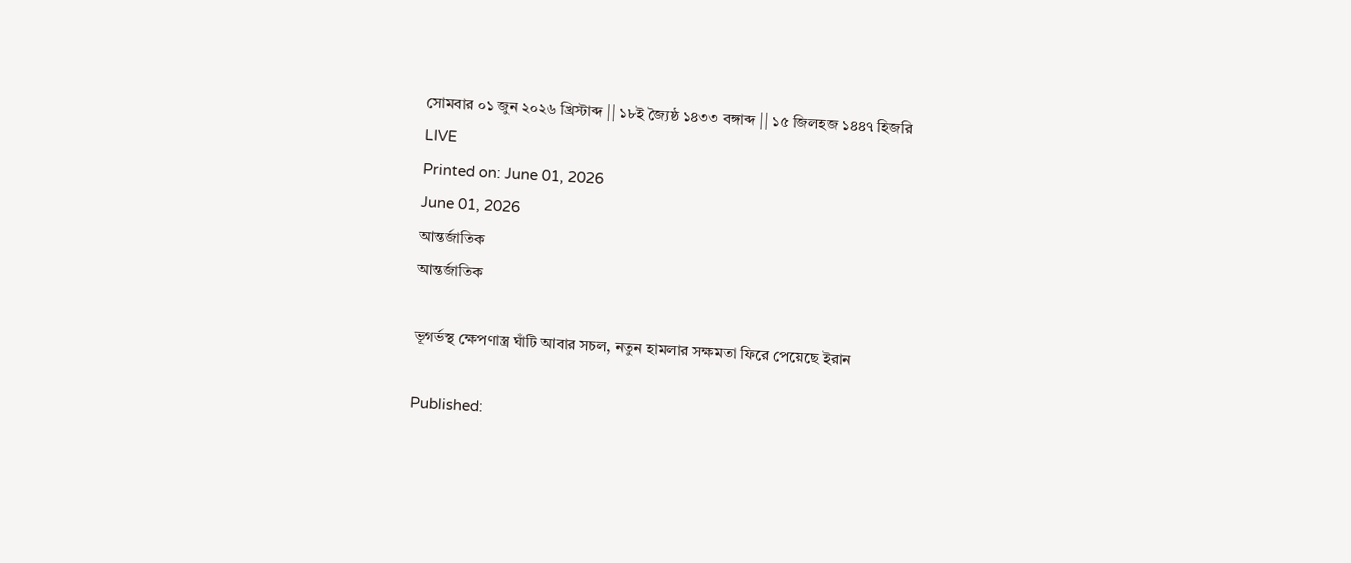সোমবার ০১ জুন ২০২৬ খ্রিস্টাব্দ || ১৮ই জ্যৈষ্ঠ ১৪৩৩ বঙ্গাব্দ || ১৫ জিলহজ ১৪৪৭ হিজরি
LIVE
Printed on: June 01, 2026
June 01, 2026
আন্তর্জাতিক
আন্তর্জাতিক

ভূগর্ভস্থ ক্ষেপণাস্ত্র ঘাঁটি আবার সচল, নতুন হামলার সক্ষমতা ফিরে পেয়েছে ইরান

Published: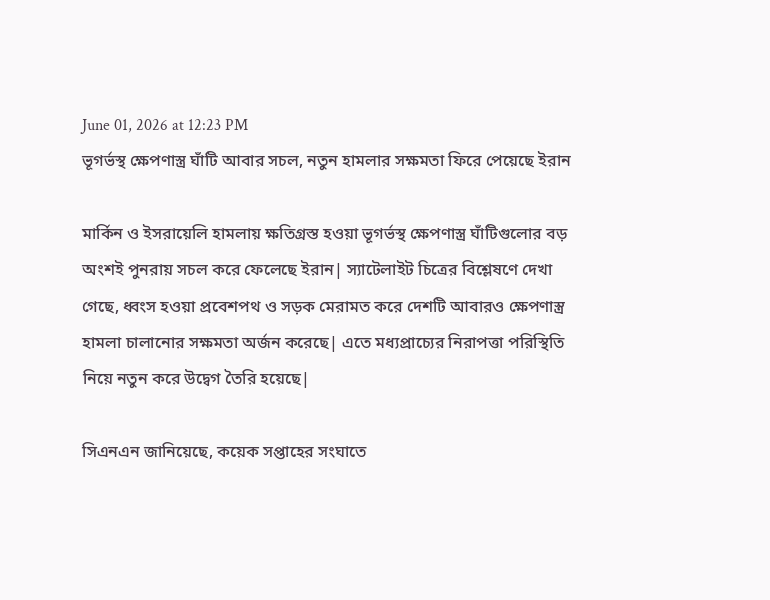June 01, 2026 at 12:23 PM
ভূগর্ভস্থ ক্ষেপণাস্ত্র ঘাঁটি আবার সচল, নতুন হামলার সক্ষমতা ফিরে পেয়েছে ইরান

মার্কিন ও ইসরায়েলি হামলায় ক্ষতিগ্রস্ত হওয়া ভূগর্ভস্থ ক্ষেপণাস্ত্র ঘাঁটিগুলোর বড় অংশই পুনরায় সচল করে ফেলেছে ইরান| স্যাটেলাইট চিত্রের বিশ্লেষণে দেখা গেছে, ধ্বংস হওয়া প্রবেশপথ ও সড়ক মেরামত করে দেশটি আবারও ক্ষেপণাস্ত্র হামলা চালানোর সক্ষমতা অর্জন করেছে| এতে মধ্যপ্রাচ্যের নিরাপত্তা পরিস্থিতি নিয়ে নতুন করে উদ্বেগ তৈরি হয়েছে|

সিএনএন জানিয়েছে, কয়েক সপ্তাহের সংঘাতে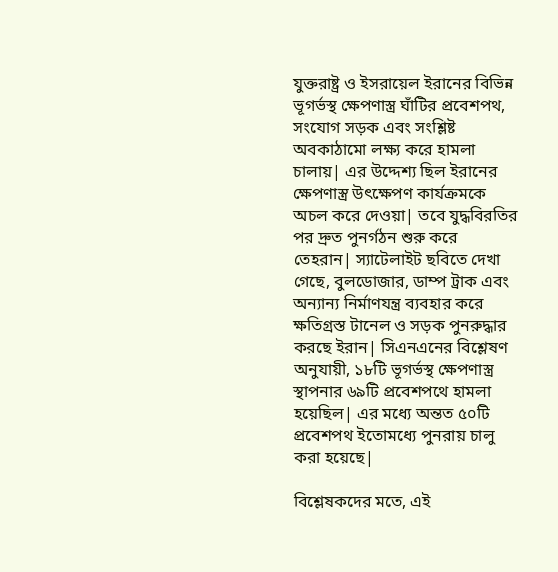যুক্তরাষ্ট্র ও ইসরায়েল ইরানের বিভিন্ন ভূগর্ভস্থ ক্ষেপণাস্ত্র ঘাঁটির প্রবেশপথ, সংযোগ সড়ক এবং সংশ্লিষ্ট অবকাঠামো লক্ষ্য করে হামলা চালায়| এর উদ্দেশ্য ছিল ইরানের ক্ষেপণাস্ত্র উৎক্ষেপণ কার্যক্রমকে অচল করে দেওয়া| তবে যুদ্ধবিরতির পর দ্রুত পুনর্গঠন শুরু করে তেহরান| স্যাটেলাইট ছবিতে দেখা গেছে, বুলডোজার, ডাম্প ট্রাক এবং অন্যান্য নির্মাণযন্ত্র ব্যবহার করে ক্ষতিগ্রস্ত টানেল ও সড়ক পুনরুদ্ধার করছে ইরান| সিএনএনের বিশ্লেষণ অনুযায়ী, ১৮টি ভূগর্ভস্থ ক্ষেপণাস্ত্র স্থাপনার ৬৯টি প্রবেশপথে হামলা হয়েছিল| এর মধ্যে অন্তত ৫০টি প্রবেশপথ ইতোমধ্যে পুনরায় চালু করা হয়েছে|

বিশ্লেষকদের মতে, এই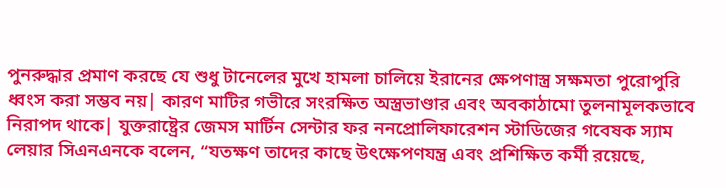পুনরুদ্ধার প্রমাণ করছে যে শুধু টানেলের মুখে হামলা চালিয়ে ইরানের ক্ষেপণাস্ত্র সক্ষমতা পুরোপুরি ধ্বংস করা সম্ভব নয়| কারণ মাটির গভীরে সংরক্ষিত অস্ত্রভাণ্ডার এবং অবকাঠামো তুলনামূলকভাবে নিরাপদ থাকে| যুক্তরাষ্ট্রের জেমস মার্টিন সেন্টার ফর ননপ্রোলিফারেশন স্টাডিজের গবেষক স্যাম লেয়ার সিএনএনকে বলেন, “যতক্ষণ তাদের কাছে উৎক্ষেপণযন্ত্র এবং প্রশিক্ষিত কর্মী রয়েছে,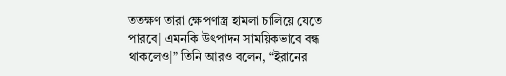ততক্ষণ তারা ক্ষেপণাস্ত্র হামলা চালিয়ে যেতে পারবে| এমনকি উৎপাদন সাময়িকভাবে বন্ধ থাকলেও|” তিনি আরও বলেন, “ইরানের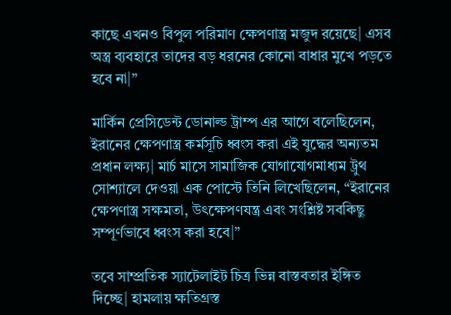কাছে এখনও বিপুল পরিমাণ ক্ষেপণাস্ত্র মজুদ রয়েছে| এসব অস্ত্র ব্যবহারে তাদের বড় ধরনের কোনো বাধার মুখে পড়তে হবে না|”

মার্কিন প্রেসিডেন্ট ডোনাল্ড ট্রাম্প এর আগে বলেছিলেন, ইরানের ক্ষেপণাস্ত্র কর্মসূচি ধ্বংস করা এই যুদ্ধের অন্যতম প্রধান লক্ষ্য| মার্চ মাসে সামাজিক যোগাযোগমাধ্যম ট্রুথ সোশ্যালে দেওয়া এক পোস্টে তিনি লিখেছিলেন, “ইরানের ক্ষেপণাস্ত্র সক্ষমতা, উৎক্ষেপণযন্ত্র এবং সংশ্লিষ্ট সবকিছু সম্পূর্ণভাবে ধ্বংস করা হবে|”

তবে সাম্প্রতিক স্যাটেলাইট চিত্র ভিন্ন বাস্তবতার ইঙ্গিত দিচ্ছে| হামলায় ক্ষতিগ্রস্ত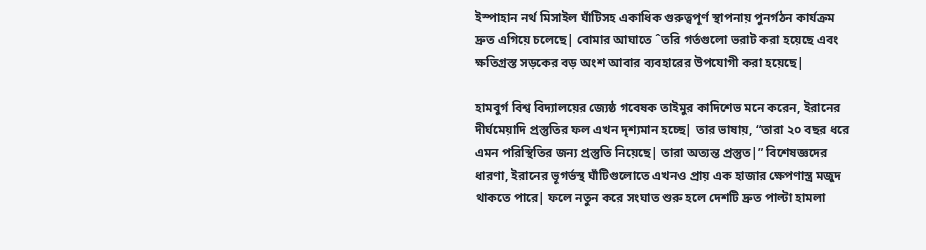ইস্পাহান নর্থ মিসাইল ঘাঁটিসহ একাধিক গুরুত্বপূর্ণ স্থাপনায় পুনর্গঠন কার্যক্রম দ্রুত এগিয়ে চলেছে| বোমার আঘাতে ˆতরি গর্তগুলো ভরাট করা হয়েছে এবং ক্ষতিগ্রস্ত সড়কের বড় অংশ আবার ব্যবহারের উপযোগী করা হয়েছে|

হামবুর্গ বিশ্ব বিদ্যালয়ের জ্যেষ্ঠ গবেষক তাইমুর কাদিশেভ মনে করেন, ইরানের দীর্ঘমেয়াদি প্রস্তুতির ফল এখন দৃশ্যমান হচ্ছে| তার ভাষায়, “তারা ২০ বছর ধরে এমন পরিস্থিতির জন্য প্রস্তুতি নিয়েছে| তারা অত্যন্ত প্রস্তুত|” বিশেষজ্ঞদের ধারণা, ইরানের ভূগর্ভস্থ ঘাঁটিগুলোতে এখনও প্রায় এক হাজার ক্ষেপণাস্ত্র মজুদ থাকতে পারে| ফলে নতুন করে সংঘাত শুরু হলে দেশটি দ্রুত পাল্টা হামলা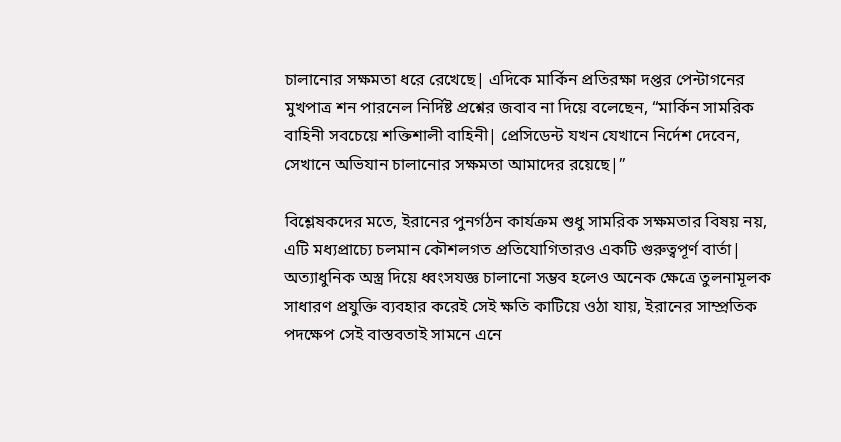চালানোর সক্ষমতা ধরে রেখেছে| এদিকে মার্কিন প্রতিরক্ষা দপ্তর পেন্টাগনের মুখপাত্র শন পারনেল নির্দিষ্ট প্রশ্নের জবাব না দিয়ে বলেছেন, “মার্কিন সামরিক বাহিনী সবচেয়ে শক্তিশালী বাহিনী| প্রেসিডেন্ট যখন যেখানে নির্দেশ দেবেন, সেখানে অভিযান চালানোর সক্ষমতা আমাদের রয়েছে|”

বিশ্লেষকদের মতে, ইরানের পুনর্গঠন কার্যক্রম শুধু সামরিক সক্ষমতার বিষয় নয়, এটি মধ্যপ্রাচ্যে চলমান কৌশলগত প্রতিযোগিতারও একটি গুরুত্বপূর্ণ বার্তা| অত্যাধুনিক অস্ত্র দিয়ে ধ্বংসযজ্ঞ চালানো সম্ভব হলেও অনেক ক্ষেত্রে তুলনামূলক সাধারণ প্রযুক্তি ব্যবহার করেই সেই ক্ষতি কাটিয়ে ওঠা যায়, ইরানের সাম্প্রতিক পদক্ষেপ সেই বাস্তবতাই সামনে এনে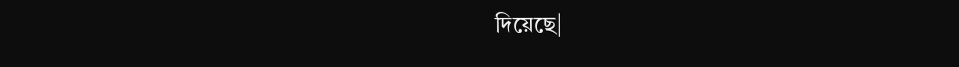দিয়েছে|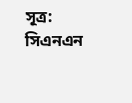সূত্র: সিএনএন